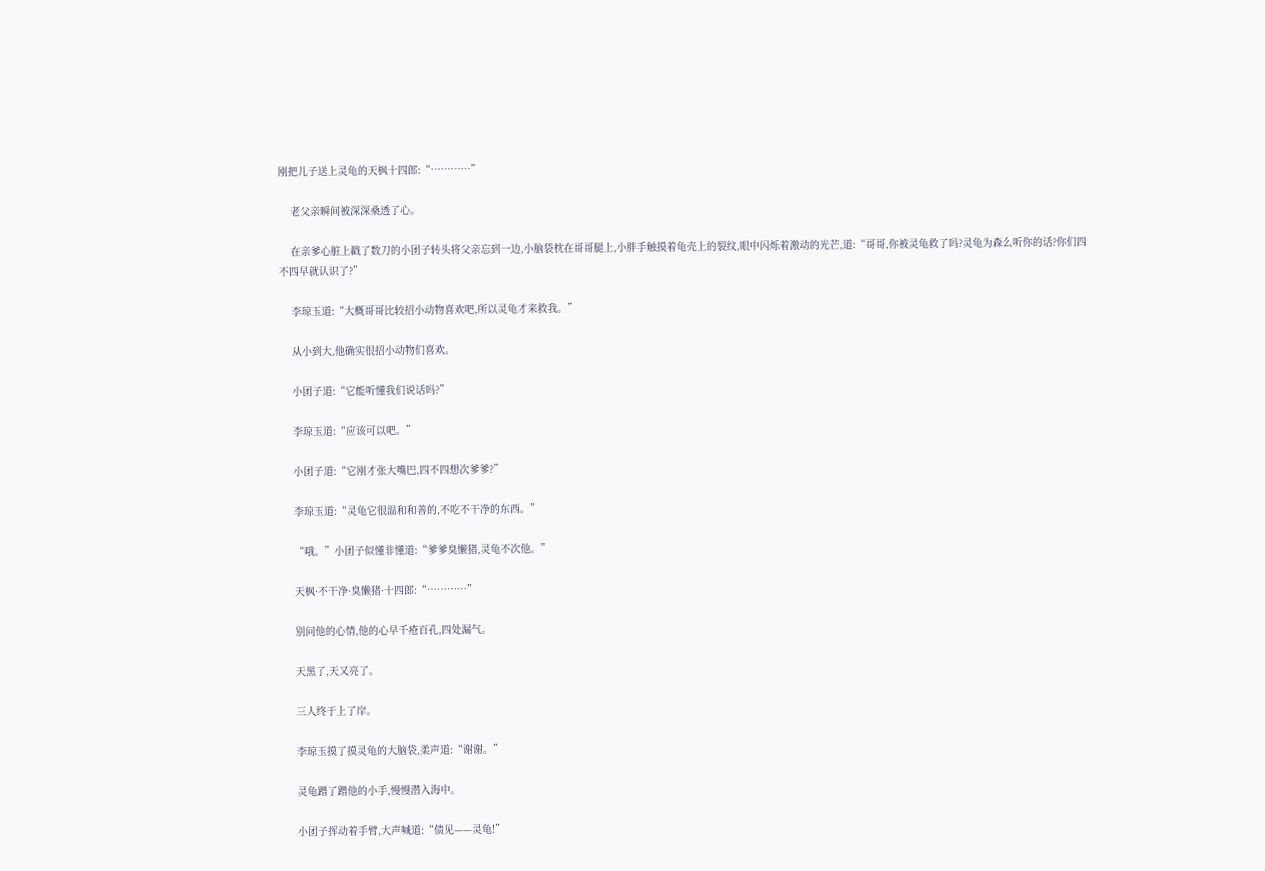刚把儿子送上灵龟的天枫十四郎:“…………”

    老父亲瞬间被深深桑透了心。

    在亲爹心脏上戳了数刀的小团子转头将父亲忘到一边,小脑袋枕在哥哥腿上,小胖手触摸着龟壳上的裂纹,眼中闪烁着激动的光芒,道:“哥哥,你被灵龟救了吗?灵龟为森么听你的话?你们四不四早就认识了?”

    李琼玉道:“大概哥哥比较招小动物喜欢吧,所以灵龟才来救我。”

    从小到大,他确实很招小动物们喜欢。

    小团子道:“它能听懂我们说话吗?”

    李琼玉道:“应该可以吧。”

    小团子道:“它刚才张大嘴巴,四不四想次爹爹?”

    李琼玉道:“灵龟它很温和和善的,不吃不干净的东西。”

    “哦。”小团子似懂非懂道:“爹爹臭懒猪,灵龟不次他。”

    天枫·不干净·臭懒猪·十四郎:“…………”

    别问他的心情,他的心早千疮百孔,四处漏气。

    天黑了,天又亮了。

    三人终于上了岸。

    李琼玉摸了摸灵龟的大脑袋,柔声道:“谢谢。”

    灵龟蹭了蹭他的小手,慢慢潜入海中。

    小团子挥动着手臂,大声喊道:“债见——灵龟!”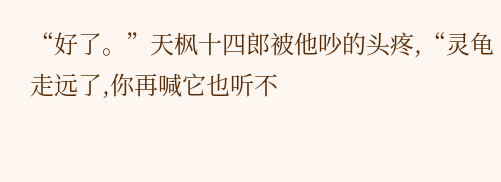“好了。”天枫十四郎被他吵的头疼,“灵龟走远了,你再喊它也听不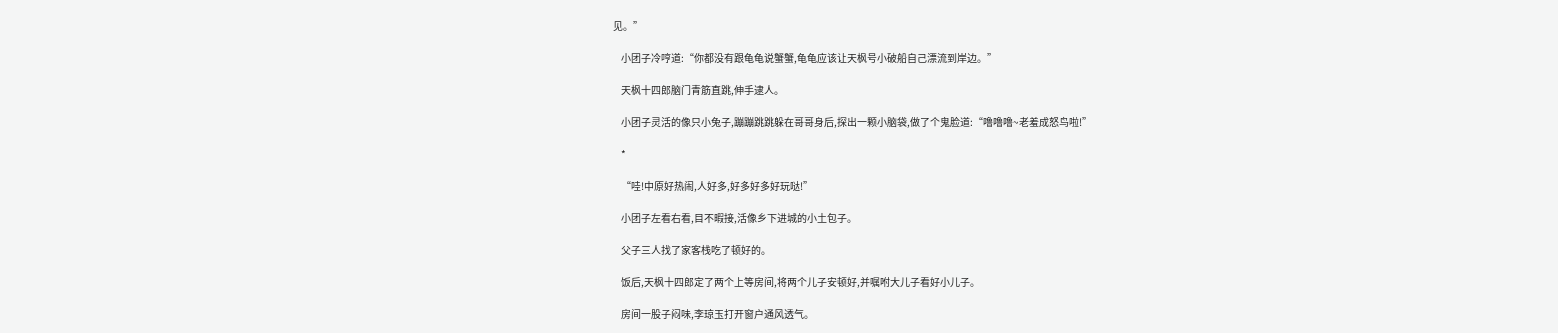见。”

    小团子冷哼道:“你都没有跟龟龟说蟹蟹,龟龟应该让天枫号小破船自己漂流到岸边。”

    天枫十四郎脑门青筋直跳,伸手逮人。

    小团子灵活的像只小兔子,蹦蹦跳跳躲在哥哥身后,探出一颗小脑袋,做了个鬼脸道:“噜噜噜~老羞成怒鸟啦!”

    *

    “哇!中原好热闹,人好多,好多好多好玩哒!”

    小团子左看右看,目不暇接,活像乡下进城的小土包子。

    父子三人找了家客栈吃了顿好的。

    饭后,天枫十四郎定了两个上等房间,将两个儿子安顿好,并嘱咐大儿子看好小儿子。

    房间一股子闷味,李琼玉打开窗户通风透气。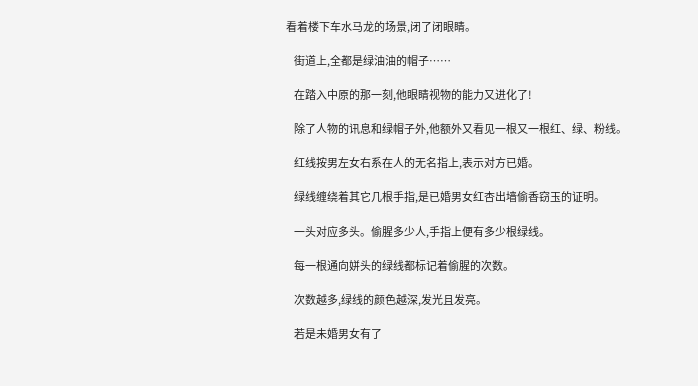看着楼下车水马龙的场景,闭了闭眼睛。

    街道上,全都是绿油油的帽子……

    在踏入中原的那一刻,他眼睛视物的能力又进化了!

    除了人物的讯息和绿帽子外,他额外又看见一根又一根红、绿、粉线。

    红线按男左女右系在人的无名指上,表示对方已婚。

    绿线缠绕着其它几根手指,是已婚男女红杏出墙偷香窃玉的证明。

    一头对应多头。偷腥多少人,手指上便有多少根绿线。

    每一根通向姘头的绿线都标记着偷腥的次数。

    次数越多,绿线的颜色越深,发光且发亮。

    若是未婚男女有了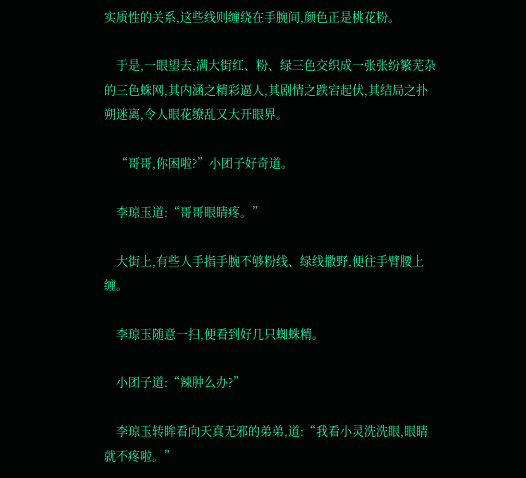实质性的关系,这些线则缠绕在手腕间,颜色正是桃花粉。

    于是,一眼望去,满大街红、粉、绿三色交织成一张张纷繁芜杂的三色蛛网,其内涵之精彩逼人,其剧情之跌宕起伏,其结局之扑朔迷离,令人眼花缭乱又大开眼界。

    “哥哥,你困啦?”小团子好奇道。

    李琼玉道:“哥哥眼睛疼。”

    大街上,有些人手指手腕不够粉线、绿线撒野,便往手臂腰上缠。

    李琼玉随意一扫,便看到好几只蜘蛛精。

    小团子道:“辣肿么办?”

    李琼玉转眸看向天真无邪的弟弟,道:“我看小灵洗洗眼,眼睛就不疼啦。”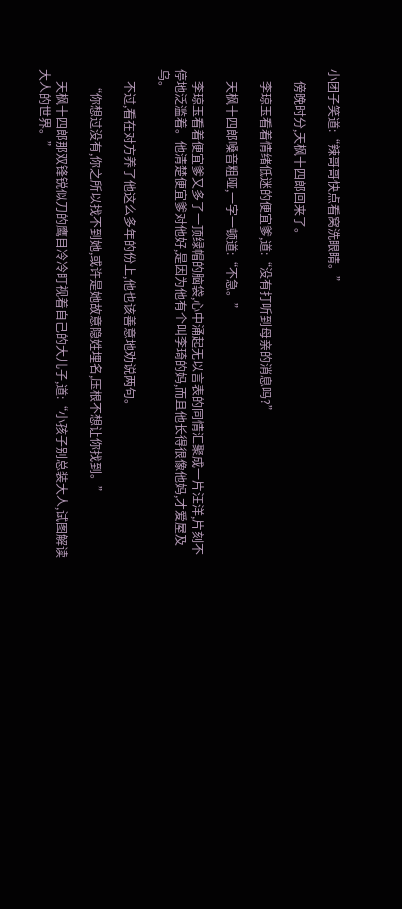小团子笑道:“辣哥哥快点看窝洗眼睛。”

    傍晚时分,天枫十四郎回来了。

    李琼玉看着情绪低迷的便宜爹,道:“没有打听到母亲的消息吗?”

    天枫十四郎嗓音粗哑,一字一顿道:“不急。”

    李琼玉看着便宜爹又多了一顶绿帽的脑袋,心中涌起无以言表的同情汇聚成一片汪洋,片刻不停地泛滥着。他清楚便宜爹对他好,是因为他有个叫李琦的妈,而且他长得很像他妈,才爱屋及乌。

    不过,看在对方养了他这么多年的份上,他也该善意地劝说两句。

    “你想过没有,你之所以找不到她,或许是她故意隐姓埋名,压根不想让你找到。”

    天枫十四郎那双锋锐似刀的鹰目冷冷盯视着自己的大儿子,道:“小孩子别总装大人,试图解读大人的世界。”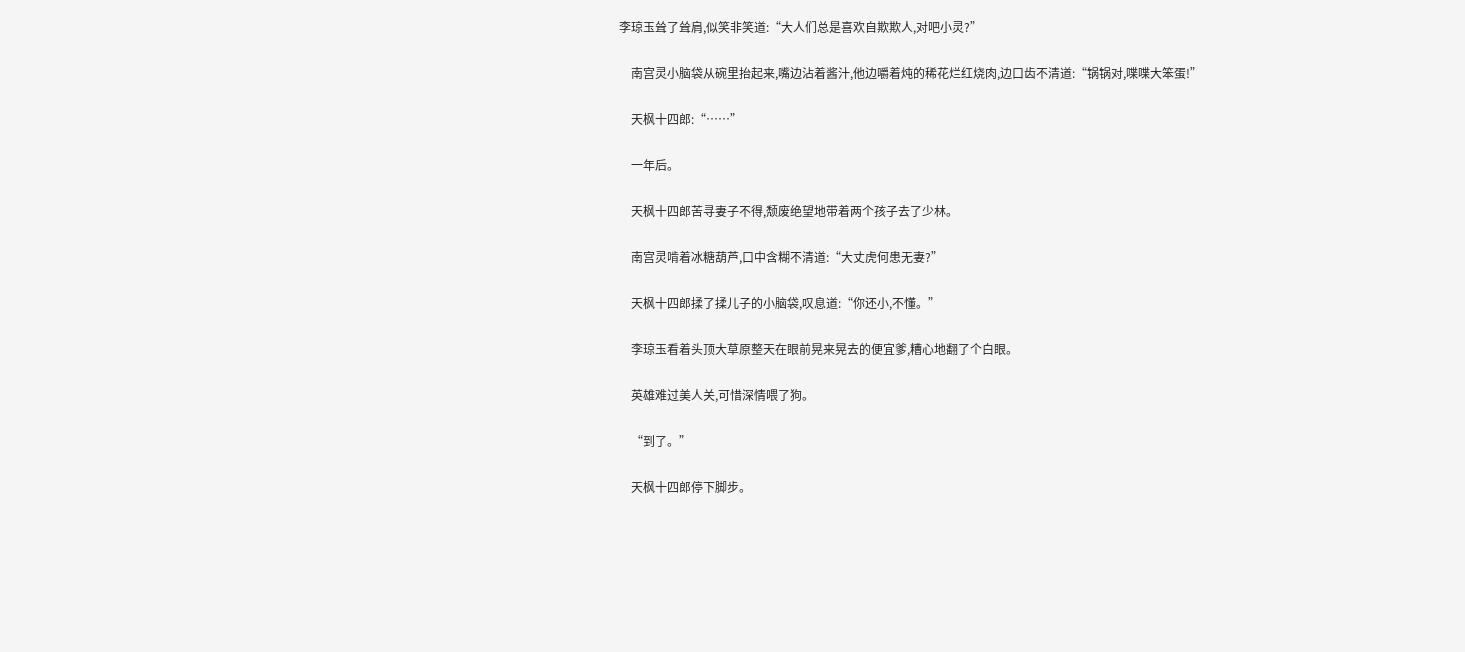李琼玉耸了耸肩,似笑非笑道:“大人们总是喜欢自欺欺人,对吧小灵?”

    南宫灵小脑袋从碗里抬起来,嘴边沾着酱汁,他边嚼着炖的稀花烂红烧肉,边口齿不清道:“锅锅对,喋喋大笨蛋!”

    天枫十四郎:“……”

    一年后。

    天枫十四郎苦寻妻子不得,颓废绝望地带着两个孩子去了少林。

    南宫灵啃着冰糖葫芦,口中含糊不清道:“大丈虎何患无妻?”

    天枫十四郎揉了揉儿子的小脑袋,叹息道:“你还小,不懂。”

    李琼玉看着头顶大草原整天在眼前晃来晃去的便宜爹,糟心地翻了个白眼。

    英雄难过美人关,可惜深情喂了狗。

    “到了。”

    天枫十四郎停下脚步。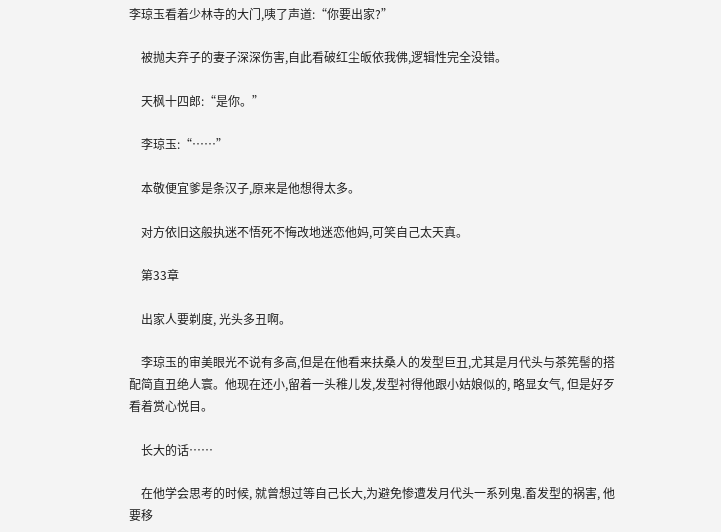李琼玉看着少林寺的大门,咦了声道:“你要出家?”

    被抛夫弃子的妻子深深伤害,自此看破红尘皈依我佛,逻辑性完全没错。

    天枫十四郎:“是你。”

    李琼玉:“……”

    本敬便宜爹是条汉子,原来是他想得太多。

    对方依旧这般执迷不悟死不悔改地迷恋他妈,可笑自己太天真。

    第33章

    出家人要剃度, 光头多丑啊。

    李琼玉的审美眼光不说有多高,但是在他看来扶桑人的发型巨丑,尤其是月代头与茶筅髻的搭配简直丑绝人寰。他现在还小,留着一头稚儿发,发型衬得他跟小姑娘似的, 略显女气, 但是好歹看着赏心悦目。

    长大的话……

    在他学会思考的时候, 就曾想过等自己长大,为避免惨遭发月代头一系列鬼.畜发型的祸害, 他要移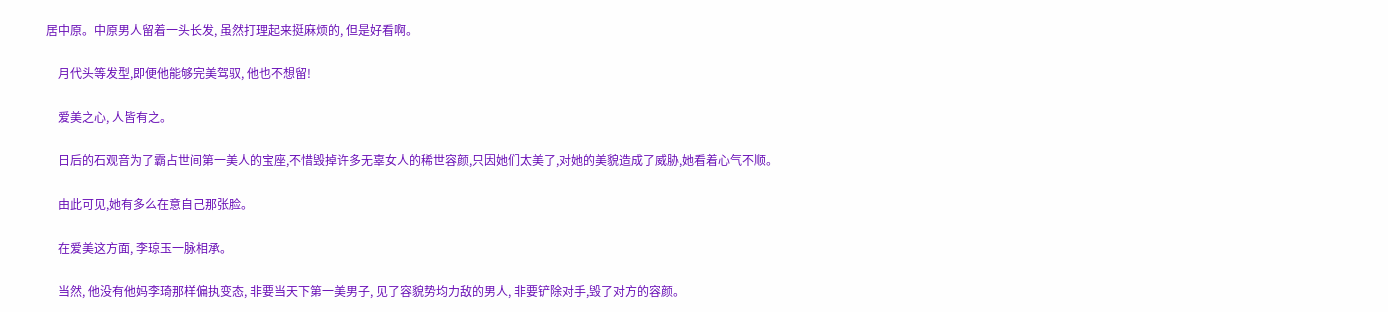居中原。中原男人留着一头长发, 虽然打理起来挺麻烦的, 但是好看啊。

    月代头等发型,即便他能够完美驾驭, 他也不想留!

    爱美之心, 人皆有之。

    日后的石观音为了霸占世间第一美人的宝座,不惜毁掉许多无辜女人的稀世容颜,只因她们太美了,对她的美貌造成了威胁,她看着心气不顺。

    由此可见,她有多么在意自己那张脸。

    在爱美这方面, 李琼玉一脉相承。

    当然, 他没有他妈李琦那样偏执变态, 非要当天下第一美男子, 见了容貌势均力敌的男人, 非要铲除对手,毁了对方的容颜。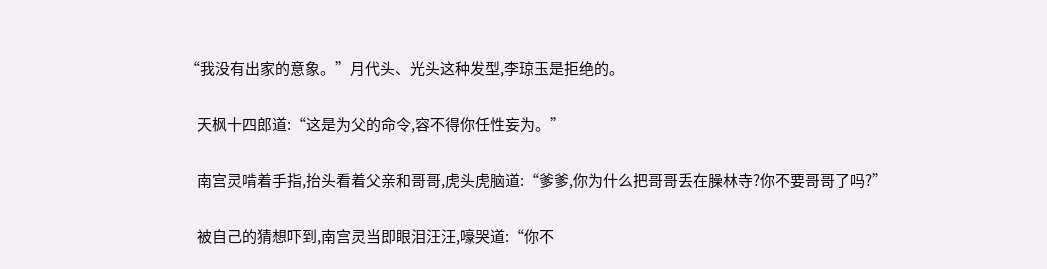“我没有出家的意象。”月代头、光头这种发型,李琼玉是拒绝的。

    天枫十四郎道:“这是为父的命令,容不得你任性妄为。”

    南宫灵啃着手指,抬头看着父亲和哥哥,虎头虎脑道:“爹爹,你为什么把哥哥丢在臊林寺?你不要哥哥了吗?”

    被自己的猜想吓到,南宫灵当即眼泪汪汪,嚎哭道:“你不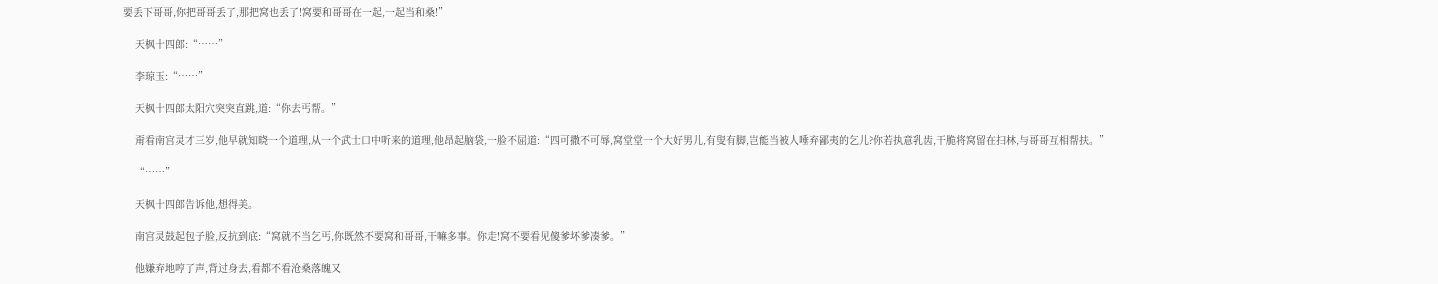要丢下哥哥,你把哥哥丢了,那把窝也丢了!窝要和哥哥在一起,一起当和桑!”

    天枫十四郎:“……”

    李琼玉:“……”

    天枫十四郎太阳穴突突直跳,道:“你去丐帮。”

    甭看南宫灵才三岁,他早就知晓一个道理,从一个武士口中听来的道理,他昂起脑袋,一脸不屈道:“四可撒不可辱,窝堂堂一个大好男儿,有叟有脚,岂能当被人唾弃鄙夷的乞儿?你若执意乳齿,干脆将窝留在扫林,与哥哥互相帮扶。”

    “……”

    天枫十四郎告诉他,想得美。

    南宫灵鼓起包子脸,反抗到底:“窝就不当乞丐,你既然不要窝和哥哥,干嘛多事。你走!窝不要看见傻爹坏爹凑爹。”

    他嫌弃地哼了声,背过身去,看都不看沧桑落魄又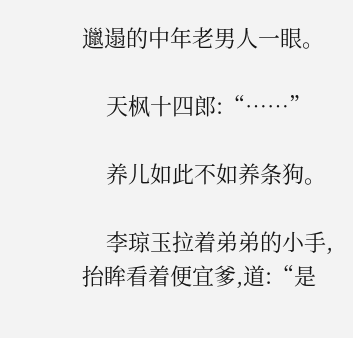邋遢的中年老男人一眼。

    天枫十四郎:“……”

    养儿如此不如养条狗。

    李琼玉拉着弟弟的小手,抬眸看着便宜爹,道:“是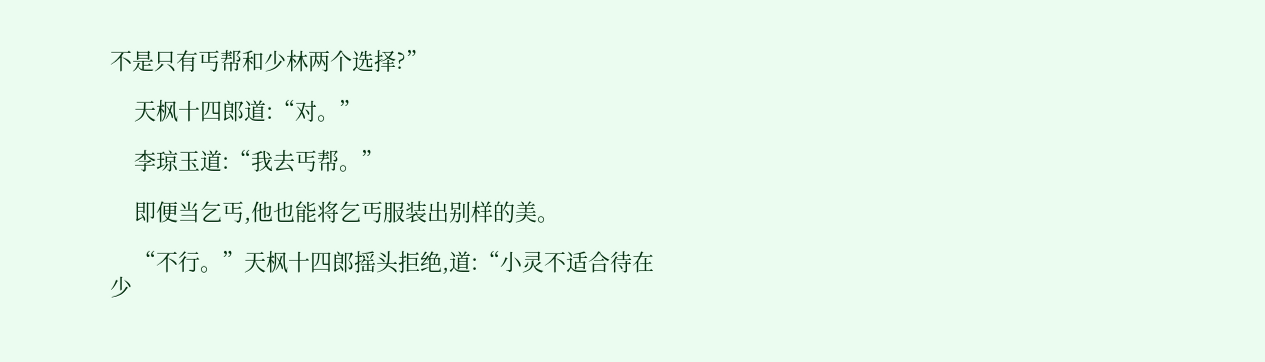不是只有丐帮和少林两个选择?”

    天枫十四郎道:“对。”

    李琼玉道:“我去丐帮。”

    即便当乞丐,他也能将乞丐服装出别样的美。

    “不行。”天枫十四郎摇头拒绝,道:“小灵不适合待在少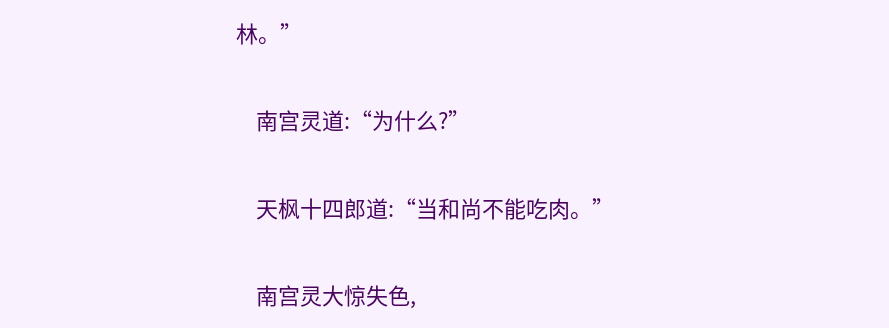林。”

    南宫灵道:“为什么?”

    天枫十四郎道:“当和尚不能吃肉。”

    南宫灵大惊失色,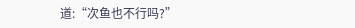道:“次鱼也不行吗?”